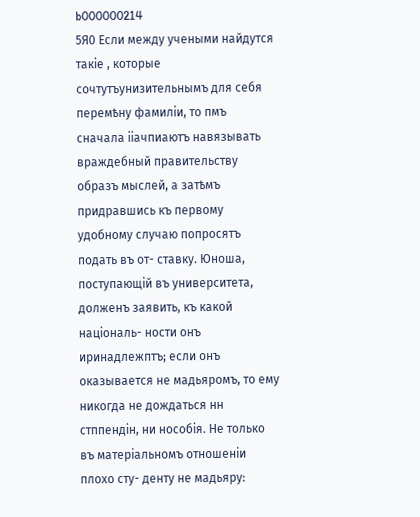b000000214
5Я0 Если между учеными найдутся такіе , которые сочтутъунизительнымъ для себя перемѣну фамиліи, то пмъ сначала ііачпиаютъ навязывать враждебный правительству образъ мыслей, а затѣмъ придравшись къ первому удобному случаю попросятъ подать въ от- ставку. Юноша, поступающій въ университета, долженъ заявить, къ какой національ- ности онъ иринадлежптъ; если онъ оказывается не мадьяромъ, то ему никогда не дождаться нн стппендін, ни нособія. Не только въ матеріальномъ отношеніи плохо сту- денту не мадьяру: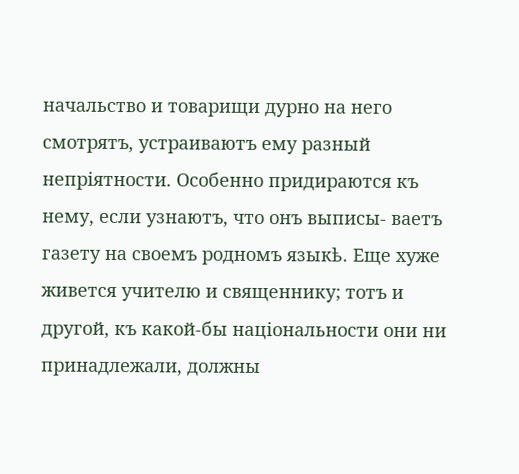начальство и товарищи дурно на него смотрятъ, устраиваютъ ему разный непріятности. Особенно придираются къ нему, если узнаютъ, что онъ выписы- ваетъ газету на своемъ родномъ языкѣ. Еще хуже живется учителю и священнику; тотъ и другой, къ какой-бы національности они ни принадлежали, должны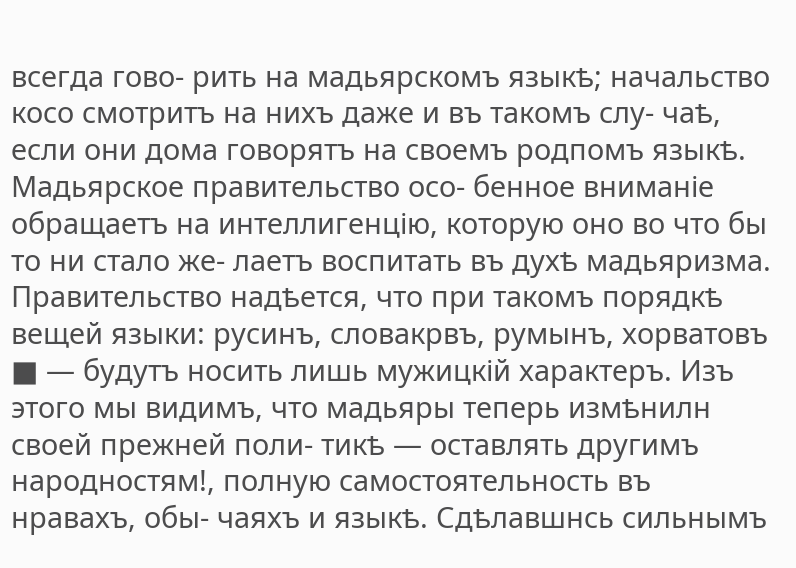всегда гово- рить на мадьярскомъ языкѣ; начальство косо смотритъ на нихъ даже и въ такомъ слу- чаѣ, если они дома говорятъ на своемъ родпомъ языкѣ. Мадьярское правительство осо- бенное вниманіе обращаетъ на интеллигенцію, которую оно во что бы то ни стало же- лаетъ воспитать въ духѣ мадьяризма. Правительство надѣется, что при такомъ порядкѣ вещей языки: русинъ, словакрвъ, румынъ, хорватовъ ■ — будутъ носить лишь мужицкій характеръ. Изъ этого мы видимъ, что мадьяры теперь измѣнилн своей прежней поли- тикѣ — оставлять другимъ народностям!, полную самостоятельность въ нравахъ, обы- чаяхъ и языкѣ. Сдѣлавшнсь сильнымъ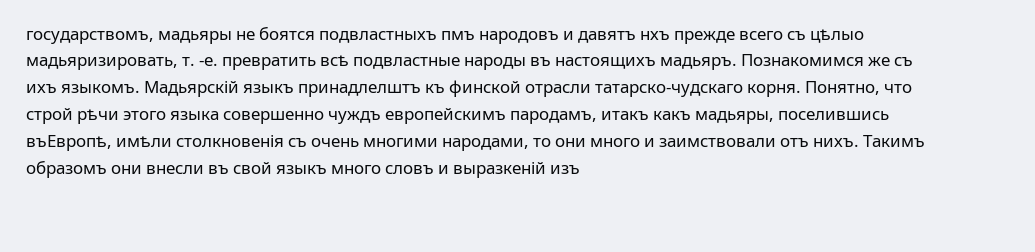государствомъ, мадьяры не боятся подвластныхъ пмъ народовъ и давятъ нхъ прежде всего съ цѣлыо мадьяризировать, т. -е. превратить всѣ подвластные народы въ настоящихъ мадьяръ. Познакомимся же съ ихъ языкомъ. Мадьярскій языкъ принадлелштъ къ финской отрасли татарско-чудскаго корня. Понятно, что строй рѣчи этого языка совершенно чуждъ европейскимъ пародамъ, итакъ какъ мадьяры, поселившись въЕвропѣ, имѣли столкновенія съ очень многими народами, то они много и заимствовали отъ нихъ. Такимъ образомъ они внесли въ свой языкъ много словъ и выразкеній изъ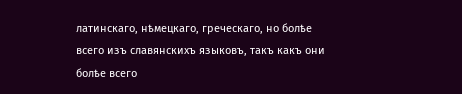латинскаго, нѣмецкаго, греческаго, но болѣе всего изъ славянскихъ языковъ, такъ какъ они болѣе всего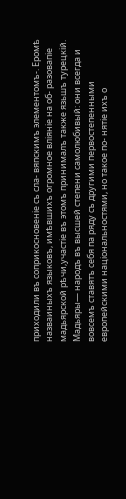приходили въ соприкосновеніе съ сла- вяпскимъ элементомъ-. Еромѣ назваиныхъ языковъ, имѣвшихъ огромное вліяніе на об- разовапіе мадьярской рѣчи,участіе въ этомъ принималъ также язьшъ турецкій. Мадьяры— народъ въ высшей степени самолюбивый: они всегда и вовсемъ ставятъ себя па ряду съ другими первостепенными европейскими національностями, но такое по- нятіе ихъ о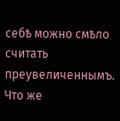себѣ можно смѣло считать преувеличеннымъ. Что же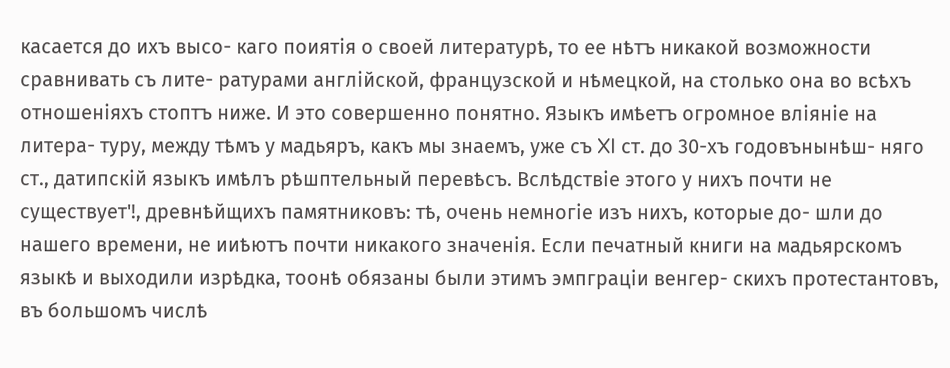касается до ихъ высо- каго поиятія о своей литературѣ, то ее нѣтъ никакой возможности сравнивать съ лите- ратурами англійской, французской и нѣмецкой, на столько она во всѣхъ отношеніяхъ стоптъ ниже. И это совершенно понятно. Языкъ имѣетъ огромное вліяніе на литера- туру, между тѣмъ у мадьяръ, какъ мы знаемъ, уже съ XI ст. до 30-хъ годовънынѣш- няго ст., датипскій языкъ имѣлъ рѣшптельный перевѣсъ. Вслѣдствіе этого у нихъ почти не существует'!, древнѣйщихъ памятниковъ: тѣ, очень немногіе изъ нихъ, которые до- шли до нашего времени, не ииѣютъ почти никакого значенія. Если печатный книги на мадьярскомъ языкѣ и выходили изрѣдка, тоонѣ обязаны были этимъ эмпграціи венгер- скихъ протестантовъ, въ большомъ числѣ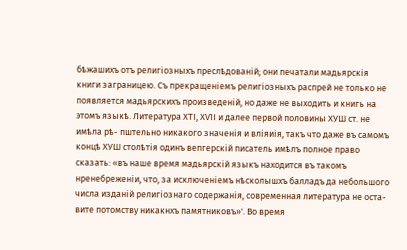бѣжашихъ отъ религіозныхъ преслѣдованій; они печатали мадьярскія книги заграницею. Съ прекращеніемъ религіозныхъ распрей не только не появляется мадьярскихъ произведеній, но даже не выходить и книгь на этомъ языкѣ. Литература ХТІ, ХѴІІ и далее первой половины ХУШ ст. не имѣла рѣ- пштельно никакого значенія и вліяиія, такъ что даже въ самомъ концѣ ХУШ столѣтія одинъ вепгерскій писатель имѣлъ полное право сказать: «въ наше время мадьярскій языкъ находится въ такомъ нренебреженіи, что, за исключеніемъ нѣсколышхъ балладъ да небольшого числа изданій религіознаго содержанія, современная литература не оста- вите потомству никакнхъ памятниковъ»'. Во время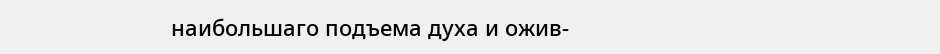наибольшаго подъема духа и ожив-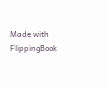Made with FlippingBook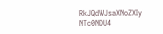RkJQdWJsaXNoZXIy NTc0NDU4